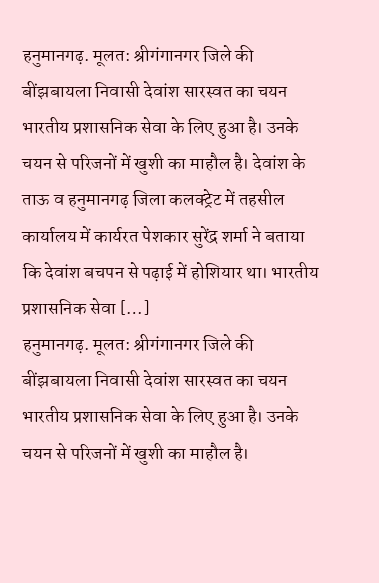हनुमानगढ़. मूलत: श्रीगंगानगर जिले की बींझबायला निवासी देवांश सारस्वत का चयन भारतीय प्रशासनिक सेवा के लिए हुआ है। उनके चयन से परिजनों में खुशी का माहौल है। देवांश के ताऊ व हनुमानगढ़ जिला कलक्ट्रेट में तहसील कार्यालय में कार्यरत पेशकार सुरेंद्र शर्मा ने बताया कि देवांश बचपन से पढ़ाई में होशियार था। भारतीय प्रशासनिक सेवा […]
हनुमानगढ़. मूलत: श्रीगंगानगर जिले की बींझबायला निवासी देवांश सारस्वत का चयन भारतीय प्रशासनिक सेवा के लिए हुआ है। उनके चयन से परिजनों में खुशी का माहौल है।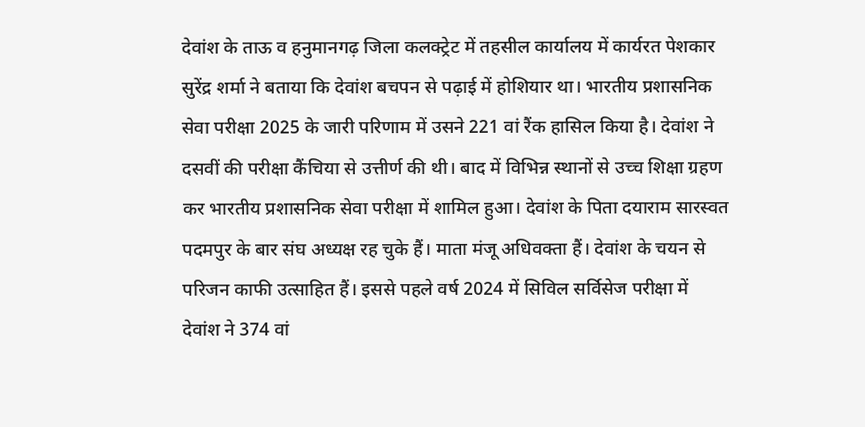देवांश के ताऊ व हनुमानगढ़ जिला कलक्ट्रेट में तहसील कार्यालय में कार्यरत पेशकार सुरेंद्र शर्मा ने बताया कि देवांश बचपन से पढ़ाई में होशियार था। भारतीय प्रशासनिक सेवा परीक्षा 2025 के जारी परिणाम में उसने 221 वां रैंक हासिल किया है। देवांश ने दसवीं की परीक्षा कैंचिया से उत्तीर्ण की थी। बाद में विभिन्न स्थानों से उच्च शिक्षा ग्रहण कर भारतीय प्रशासनिक सेवा परीक्षा में शामिल हुआ। देवांश के पिता दयाराम सारस्वत पदमपुर के बार संघ अध्यक्ष रह चुके हैं। माता मंजू अधिवक्ता हैं। देवांश के चयन से परिजन काफी उत्साहित हैं। इससे पहले वर्ष 2024 में सिविल सर्विसेज परीक्षा में देवांश ने 374 वां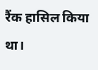रैंक हासिल किया था।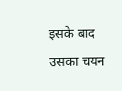इसके बाद उसका चयन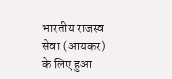भारतीय राजस्व सेवा (आयकर) के लिए हुआ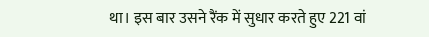था। इस बार उसने रैंक में सुधार करते हुए 221 वां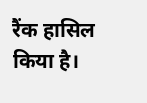रैंक हासिल किया है।